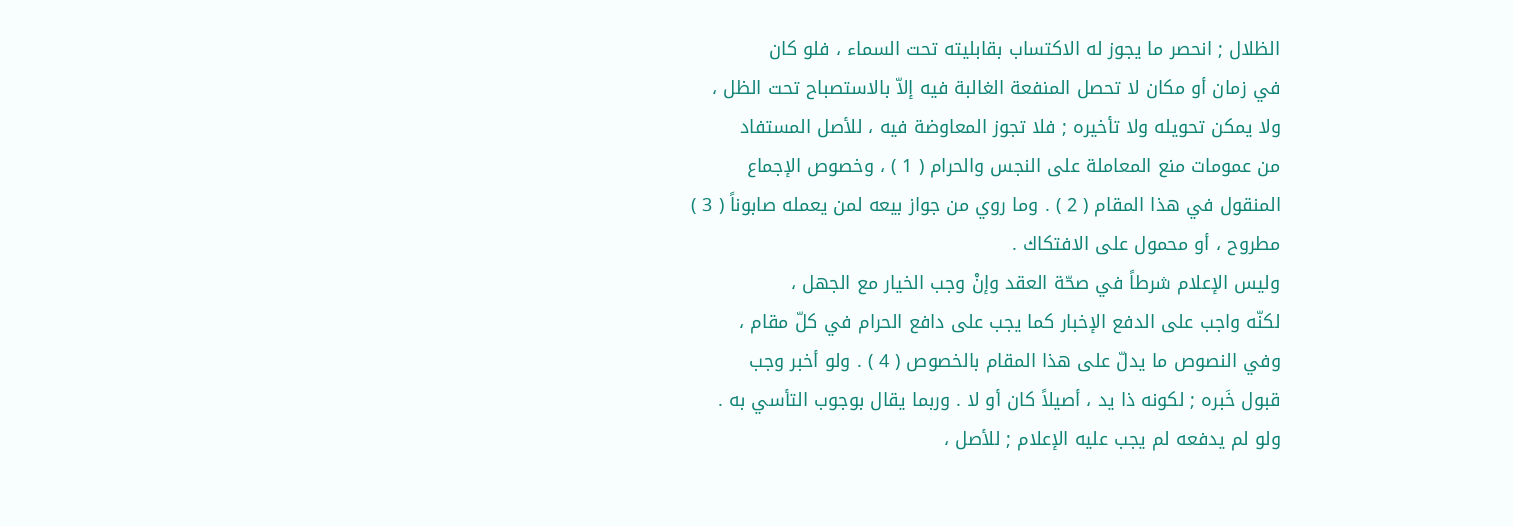الظلال ; انحصر ما يجوز له الاكتساب بقابليته تحت السماء ، فلو كان
في زمان أو مكان لا تحصل المنفعة الغالبة فيه إلاّ بالاستصباح تحت الظل ،
ولا يمكن تحويله ولا تأخيره ; فلا تجوز المعاوضة فيه ، للأصل المستفاد
من عمومات منع المعاملة على النجس والحرام ( 1 ) ، وخصوص الإجماع
المنقول في هذا المقام ( 2 ) . وما روي من جواز بيعه لمن يعمله صابوناً ( 3 )
مطروح ، أو محمول على الافتكاك .
وليس الإعلام شرطاً في صحّة العقد وإنْ وجب الخيار مع الجهل ،
لكنّه واجب على الدفع الإخبار كما يجب على دافع الحرام في كلّ مقام ،
وفي النصوص ما يدلّ على هذا المقام بالخصوص ( 4 ) . ولو أخبر وجب
قبول خَبره ; لكونه ذا يد ، أصيلاً كان أو لا . وربما يقال بوجوب التأسي به .
ولو لم يدفعه لم يجب عليه الإعلام ; للأصل ،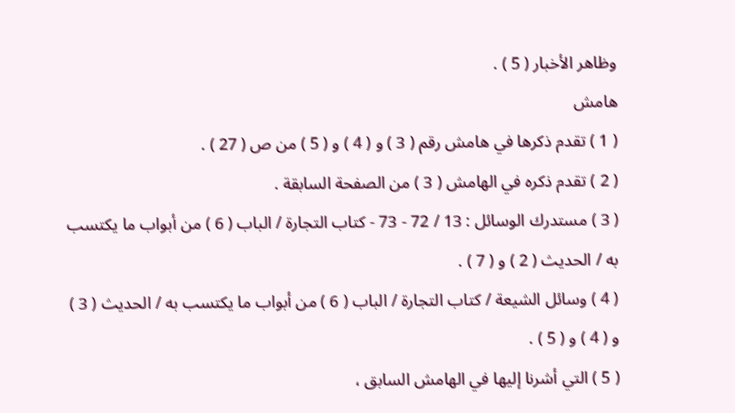وظاهر الأخبار ( 5 ) .
هامش
( 1 ) تقدم ذكرها في هامش رقم ( 3 ) و ( 4 ) و ( 5 ) من ص ( 27 ) .
( 2 ) تقدم ذكره في الهامش ( 3 ) من الصفحة السابقة .
( 3 ) مستدرك الوسائل : 13 / 72 - 73 - كتاب التجارة / الباب ( 6 ) من أبواب ما يكتسب
به / الحديث ( 2 ) و ( 7 ) .
( 4 ) وسائل الشيعة / كتاب التجارة / الباب ( 6 ) من أبواب ما يكتسب به / الحديث ( 3 )
و ( 4 ) و ( 5 ) .
( 5 ) التي أشرنا إليها في الهامش السابق ،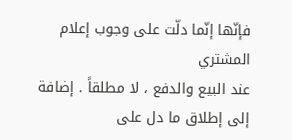فإنّها إنّما دلّت على وجوب إعلام المشتري
عند البيع والدفع ، لا مطلقاً . إضافة إلى إطلاق ما دل على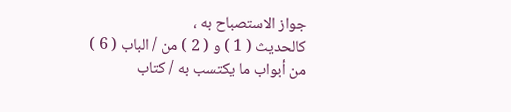جواز الاستصباح به ،
كالحديث ( 1 ) و ( 2 ) من / الباب ( 6 ) من أبواب ما يكتسب به / كتاب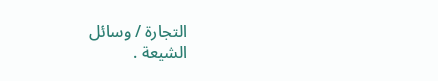التجارة / وسائل
الشيعة .